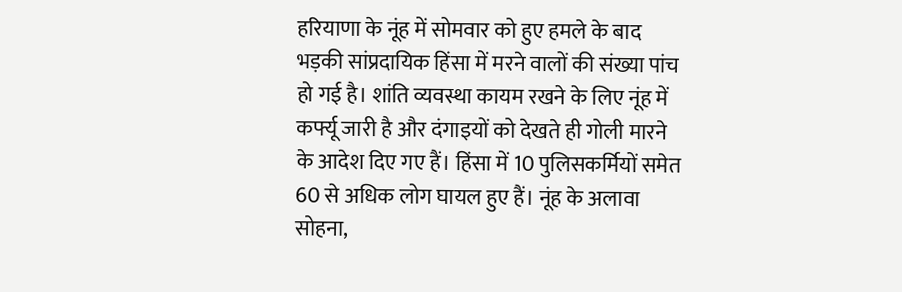हरियाणा के नूंह में सोमवार को हुए हमले के बाद भड़की सांप्रदायिक हिंसा में मरने वालों की संख्या पांच हो गई है। शांति व्यवस्था कायम रखने के लिए नूंह में कर्फ्यू जारी है और दंगाइयों को देखते ही गोली मारने के आदेश दिए गए हैं। हिंसा में 10 पुलिसकर्मियों समेत 60 से अधिक लोग घायल हुए हैं। नूंह के अलावा सोहना,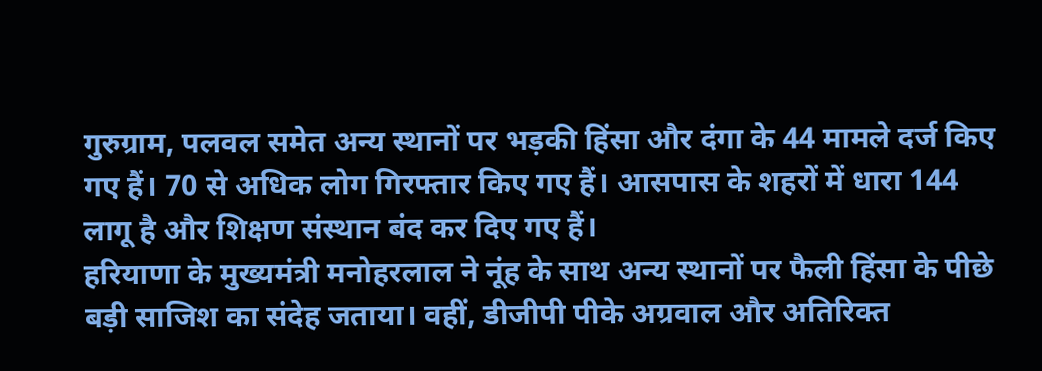गुरुग्राम, पलवल समेत अन्य स्थानों पर भड़की हिंसा और दंगा के 44 मामले दर्ज किए गए हैं। 70 से अधिक लोग गिरफ्तार किए गए हैं। आसपास के शहरों में धारा 144 लागू है और शिक्षण संस्थान बंद कर दिए गए हैं।
हरियाणा के मुख्यमंत्री मनोहरलाल ने नूंह के साथ अन्य स्थानों पर फैली हिंसा के पीछे बड़ी साजिश का संदेह जताया। वहीं, डीजीपी पीके अग्रवाल और अतिरिक्त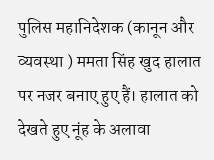पुलिस महानिदेशक (कानून और व्यवस्था ) ममता सिंह खुद हालात पर नजर बनाए हुए हैं। हालात को देखते हुए नूंह के अलावा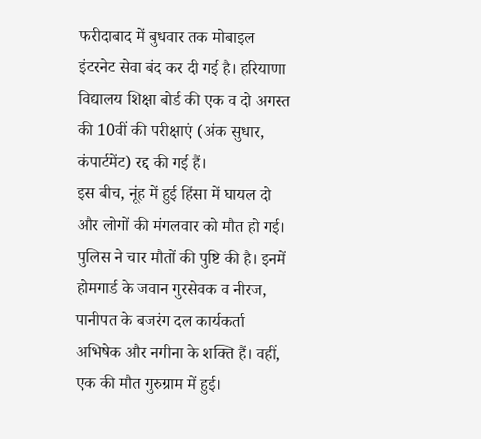फरीदाबाद में बुधवार तक मोबाइल इंटरनेट सेवा बंद कर दी गई है। हरियाणा विद्यालय शिक्षा बोर्ड की एक व दो अगस्त की 10वीं की परीक्षाएं (अंक सुधार, कंपार्टमेंट) रद्द की गई हैं।
इस बीच, नूंह में हुई हिंसा में घायल दो और लोगों की मंगलवार को मौत हो गई। पुलिस ने चार मौतों की पुष्टि की है। इनमें होमगार्ड के जवान गुरसेवक व नीरज, पानीपत के बजरंग दल कार्यकर्ता अभिषेक और नगीना के शक्ति हैं। वहीं, एक की मौत गुरुग्राम में हुई।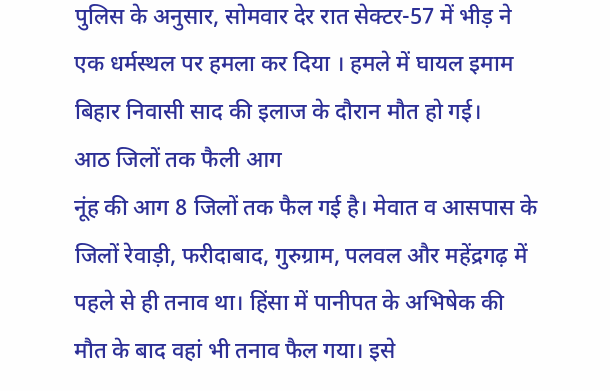पुलिस के अनुसार, सोमवार देर रात सेक्टर-57 में भीड़ ने एक धर्मस्थल पर हमला कर दिया । हमले में घायल इमाम बिहार निवासी साद की इलाज के दौरान मौत हो गई।
आठ जिलों तक फैली आग
नूंह की आग 8 जिलों तक फैल गई है। मेवात व आसपास के जिलों रेवाड़ी, फरीदाबाद, गुरुग्राम, पलवल और महेंद्रगढ़ में पहले से ही तनाव था। हिंसा में पानीपत के अभिषेक की मौत के बाद वहां भी तनाव फैल गया। इसे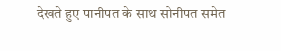देखते हुए पानीपत के साथ सोनीपत समेत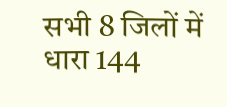सभी 8 जिलों में धारा 144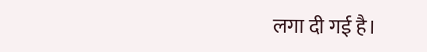लगा दी गई है।